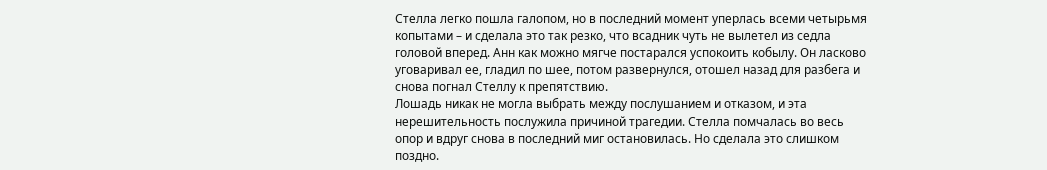Стелла легко пошла галопом, но в последний момент уперлась всеми четырьмя копытами – и сделала это так резко, что всадник чуть не вылетел из седла головой вперед. Анн как можно мягче постарался успокоить кобылу. Он ласково уговаривал ее, гладил по шее, потом развернулся, отошел назад для разбега и снова погнал Стеллу к препятствию.
Лошадь никак не могла выбрать между послушанием и отказом, и эта нерешительность послужила причиной трагедии. Стелла помчалась во весь опор и вдруг снова в последний миг остановилась. Но сделала это слишком поздно.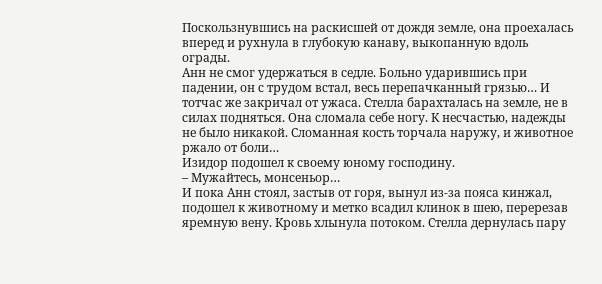Поскользнувшись на раскисшей от дождя земле, она проехалась вперед и рухнула в глубокую канаву, выкопанную вдоль ограды.
Анн не смог удержаться в седле. Больно ударившись при падении, он с трудом встал, весь перепачканный грязью… И тотчас же закричал от ужаса. Стелла барахталась на земле, не в силах подняться. Она сломала себе ногу. К несчастью, надежды не было никакой. Сломанная кость торчала наружу, и животное ржало от боли…
Изидор подошел к своему юному господину.
– Мужайтесь, монсеньор…
И пока Анн стоял, застыв от горя, вынул из-за пояса кинжал, подошел к животному и метко всадил клинок в шею, перерезав яремную вену. Кровь хлынула потоком. Стелла дернулась пару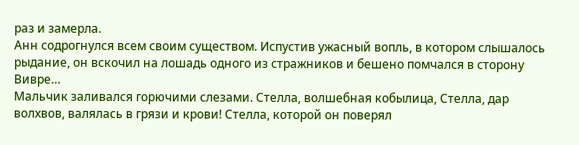раз и замерла.
Анн содрогнулся всем своим существом. Испустив ужасный вопль, в котором слышалось рыдание, он вскочил на лошадь одного из стражников и бешено помчался в сторону Вивре…
Мальчик заливался горючими слезами. Стелла, волшебная кобылица, Стелла, дар волхвов, валялась в грязи и крови! Стелла, которой он поверял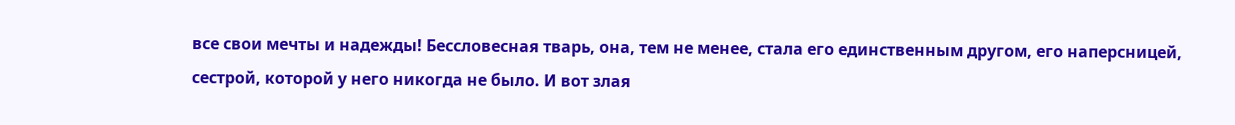все свои мечты и надежды! Бессловесная тварь, она, тем не менее, стала его единственным другом, его наперсницей, сестрой, которой у него никогда не было. И вот злая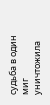судьба в один миг уничтожила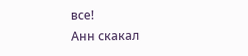все!
Анн скакал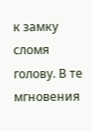к замку сломя голову. В те мгновения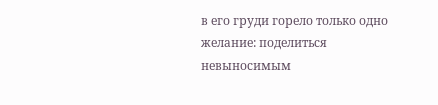в его груди горело только одно желание: поделиться невыносимым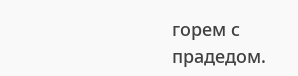горем с прадедом.